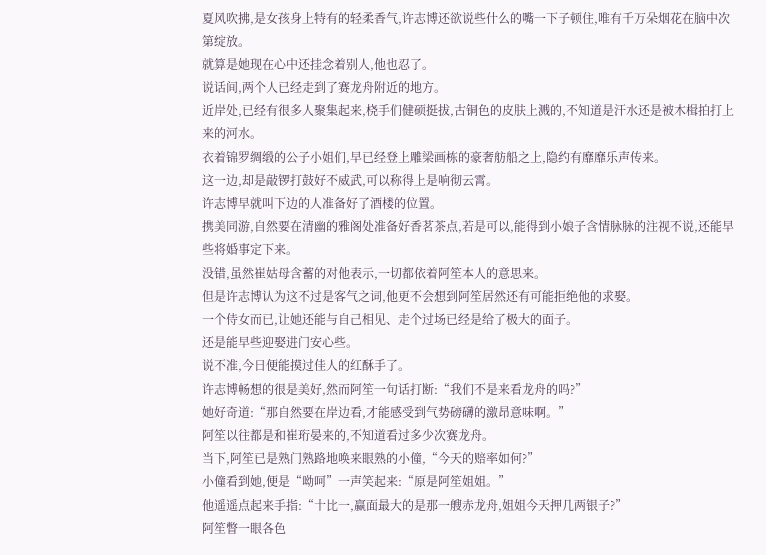夏风吹拂,是女孩身上特有的轻柔香气,许志博还欲说些什么的嘴一下子顿住,唯有千万朵烟花在脑中次第绽放。
就算是她现在心中还挂念着别人,他也忍了。
说话间,两个人已经走到了赛龙舟附近的地方。
近岸处,已经有很多人聚集起来,桡手们健硕挺拔,古铜色的皮肤上溅的,不知道是汗水还是被木楫拍打上来的河水。
衣着锦罗绸缎的公子小姐们,早已经登上雕梁画栋的豪奢舫船之上,隐约有靡靡乐声传来。
这一边,却是敲锣打鼓好不威武,可以称得上是响彻云霄。
许志博早就叫下边的人准备好了酒楼的位置。
携美同游,自然要在清幽的雅阁处准备好香茗茶点,若是可以,能得到小娘子含情脉脉的注视不说,还能早些将婚事定下来。
没错,虽然崔姑母含蓄的对他表示,一切都依着阿笙本人的意思来。
但是许志博认为这不过是客气之词,他更不会想到阿笙居然还有可能拒绝他的求娶。
一个侍女而已,让她还能与自己相见、走个过场已经是给了极大的面子。
还是能早些迎娶进门安心些。
说不准,今日便能摸过佳人的红酥手了。
许志博畅想的很是美好,然而阿笙一句话打断:“我们不是来看龙舟的吗?”
她好奇道:“那自然要在岸边看,才能感受到气势磅礴的激昂意味啊。”
阿笙以往都是和崔珩晏来的,不知道看过多少次赛龙舟。
当下,阿笙已是熟门熟路地唤来眼熟的小僮,“今天的赔率如何?”
小僮看到她,便是“呦呵”一声笑起来:“原是阿笙姐姐。”
他遥遥点起来手指:“十比一,赢面最大的是那一艘赤龙舟,姐姐今天押几两银子?”
阿笙瞥一眼各色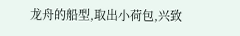龙舟的船型,取出小荷包,兴致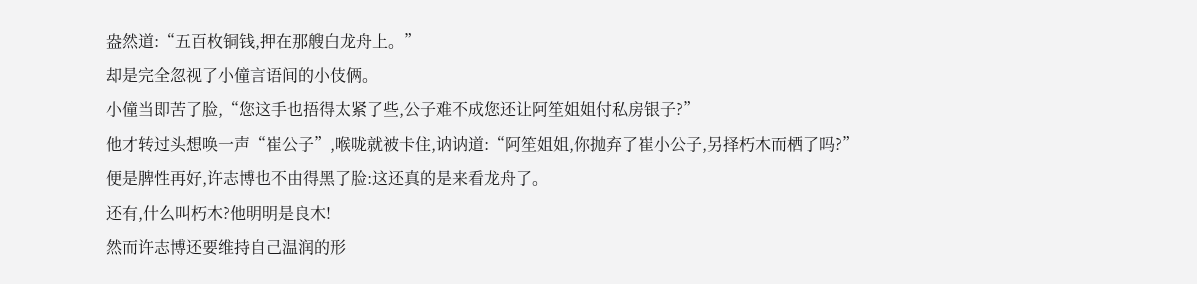盎然道:“五百枚铜钱,押在那艘白龙舟上。”
却是完全忽视了小僮言语间的小伎俩。
小僮当即苦了脸,“您这手也捂得太紧了些,公子难不成您还让阿笙姐姐付私房银子?”
他才转过头想唤一声“崔公子”,喉咙就被卡住,讷讷道:“阿笙姐姐,你抛弃了崔小公子,另择朽木而栖了吗?”
便是脾性再好,许志博也不由得黑了脸:这还真的是来看龙舟了。
还有,什么叫朽木?他明明是良木!
然而许志博还要维持自己温润的形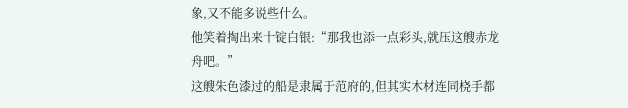象,又不能多说些什么。
他笑着掏出来十锭白银:“那我也添一点彩头,就压这艘赤龙舟吧。”
这艘朱色漆过的船是隶属于范府的,但其实木材连同桡手都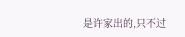是许家出的,只不过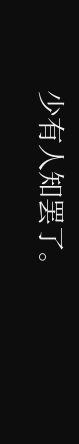少有人知罢了。